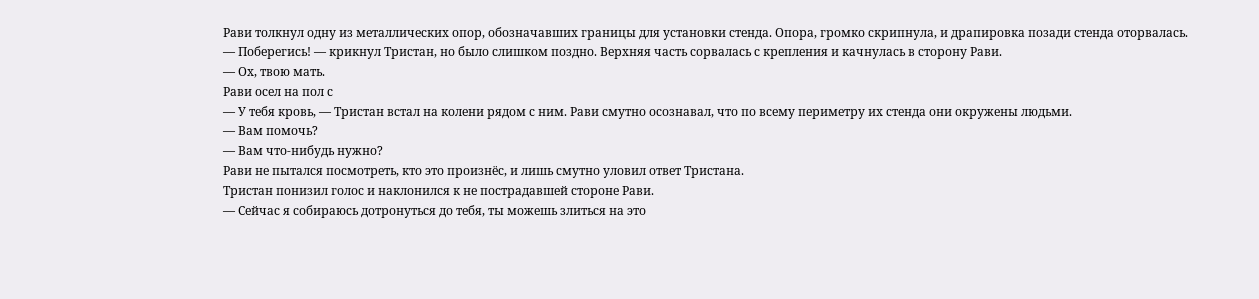Рави толкнул одну из металлических опор, обозначавших границы для установки стенда. Опора, громко скрипнула, и драпировка позади стенда оторвалась.
— Поберегись! — крикнул Тристан, но было слишком поздно. Верхняя часть сорвалась с крепления и качнулась в сторону Рави.
— Ох, твою мать.
Рави осел на пол с
— У тебя кровь, — Тристан встал на колени рядом с ним. Рави смутно осознавал, что по всему периметру их стенда они окружены людьми.
— Вам помочь?
— Вам что-нибудь нужно?
Рави не пытался посмотреть, кто это произнёс, и лишь смутно уловил ответ Тристана.
Тристан понизил голос и наклонился к не пострадавшей стороне Рави.
— Сейчас я собираюсь дотронуться до тебя, ты можешь злиться на это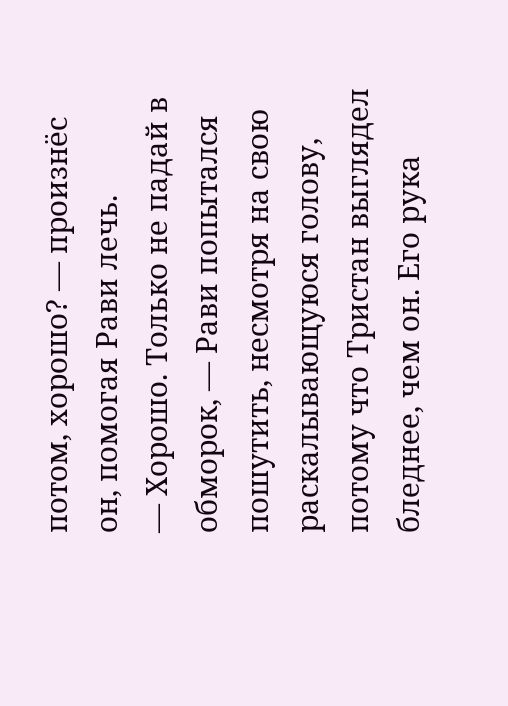потом, хорошо? — произнёс он, помогая Рави лечь.
— Хорошо. Только не падай в обморок, — Рави попытался пошутить, несмотря на свою раскалывающуюся голову, потому что Тристан выглядел бледнее, чем он. Его рука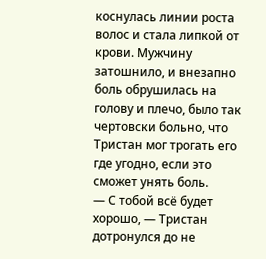коснулась линии роста волос и стала липкой от крови. Мужчину затошнило, и внезапно боль обрушилась на голову и плечо, было так чертовски больно, что Тристан мог трогать его где угодно, если это сможет унять боль.
— С тобой всё будет хорошо, — Тристан дотронулся до не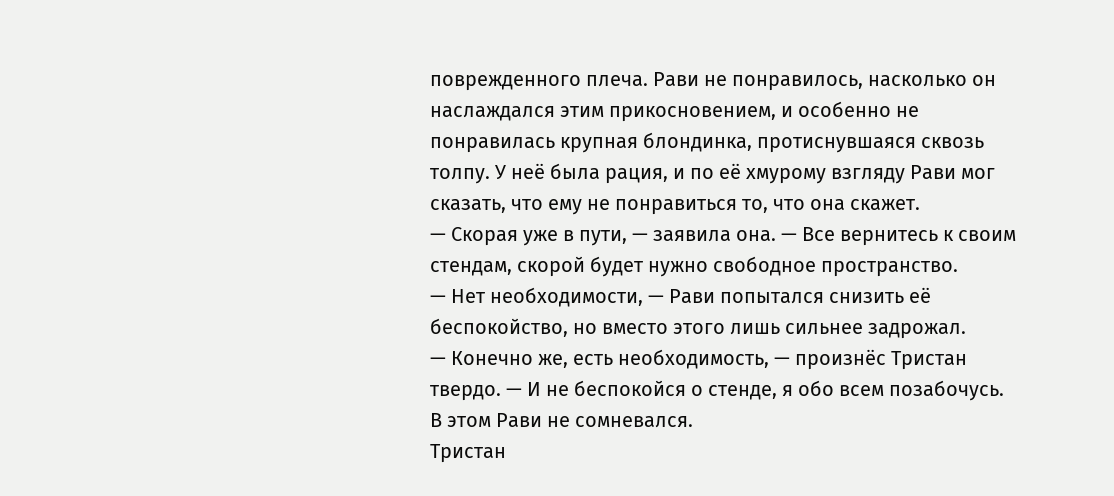поврежденного плеча. Рави не понравилось, насколько он наслаждался этим прикосновением, и особенно не понравилась крупная блондинка, протиснувшаяся сквозь толпу. У неё была рация, и по её хмурому взгляду Рави мог сказать, что ему не понравиться то, что она скажет.
— Скорая уже в пути, — заявила она. — Все вернитесь к своим стендам, скорой будет нужно свободное пространство.
— Нет необходимости, — Рави попытался снизить её беспокойство, но вместо этого лишь сильнее задрожал.
— Конечно же, есть необходимость, — произнёс Тристан твердо. — И не беспокойся о стенде, я обо всем позабочусь.
В этом Рави не сомневался.
Тристан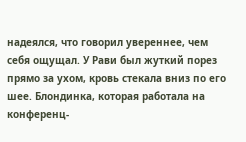надеялся, что говорил увереннее, чем себя ощущал. У Рави был жуткий порез прямо за ухом, кровь стекала вниз по его шее. Блондинка, которая работала на конференц-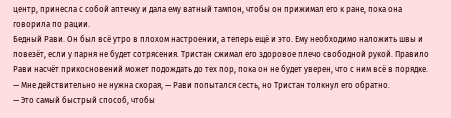центр, принесла с собой аптечку и дала ему ватный тампон, чтобы он прижимал его к ране, пока она говорила по рации.
Бедный Рави. Он был всё утро в плохом настроении, а теперь ещё и это. Ему необходимо наложить швы и повезёт, если у парня не будет сотрясения. Тристан сжимал его здоровое плечо свободной рукой. Правило Рави насчёт прикосновений может подождать до тех пор, пока он не будет уверен, что с ним всё в порядке.
— Мне действительно не нужна скорая, — Рави попытался сесть, но Тристан толкнул его обратно.
— Это самый быстрый способ, чтобы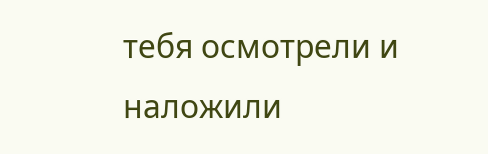тебя осмотрели и наложили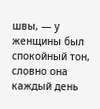швы, — у женщины был спокойный тон, словно она каждый день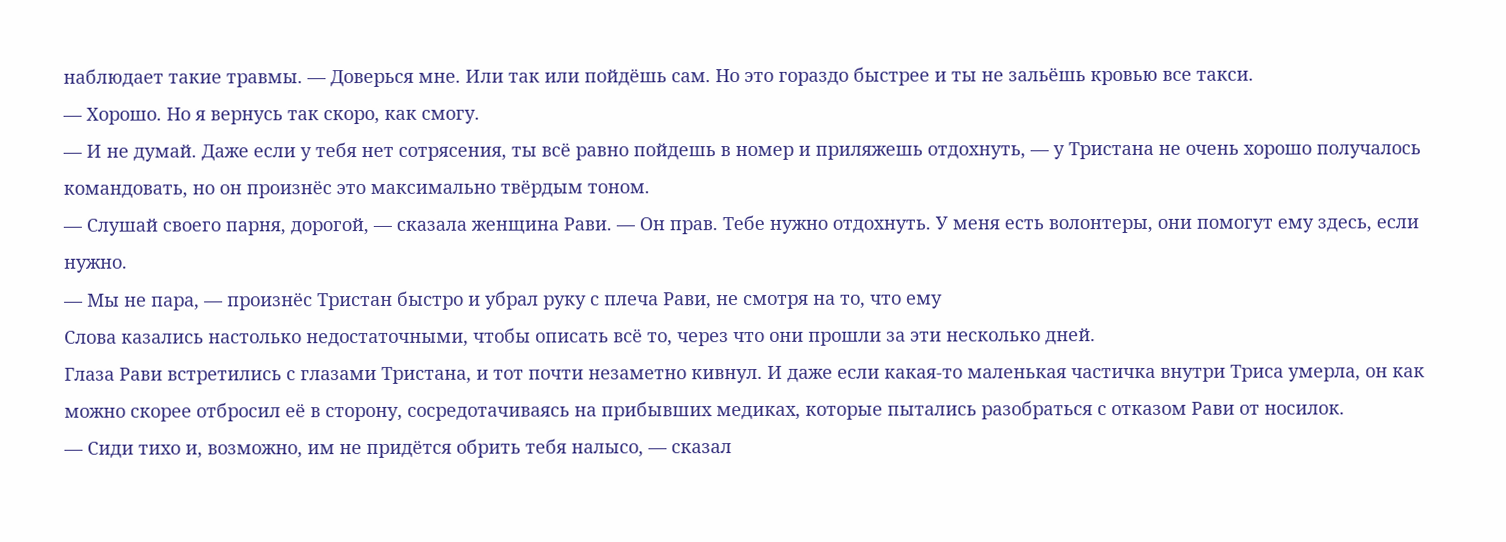наблюдает такие травмы. — Доверься мне. Или так или пойдёшь сам. Но это гораздо быстрее и ты не зальёшь кровью все такси.
— Хорошо. Но я вернусь так скоро, как смогу.
— И не думай. Даже если у тебя нет сотрясения, ты всё равно пойдешь в номер и приляжешь отдохнуть, — у Тристана не очень хорошо получалось командовать, но он произнёс это максимально твёрдым тоном.
— Слушай своего парня, дорогой, — сказала женщина Рави. — Он прав. Тебе нужно отдохнуть. У меня есть волонтеры, они помогут ему здесь, если нужно.
— Мы не пара, — произнёс Тристан быстро и убрал руку с плеча Рави, не смотря на то, что ему
Слова казались настолько недостаточными, чтобы описать всё то, через что они прошли за эти несколько дней.
Глаза Рави встретились с глазами Тристана, и тот почти незаметно кивнул. И даже если какая-то маленькая частичка внутри Триса умерла, он как можно скорее отбросил её в сторону, сосредотачиваясь на прибывших медиках, которые пытались разобраться с отказом Рави от носилок.
— Сиди тихо и, возможно, им не придётся обрить тебя налысо, — сказал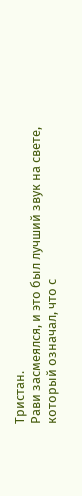Тристан.
Рави засмеялся, и это был лучший звук на свете, который означал, что с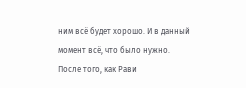ним всё будет хорошо. И в данный момент всё, что было нужно.
После того, как Рави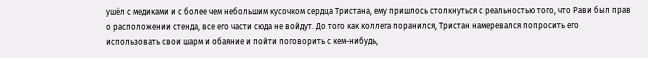ушёл с медиками и с более чем небольшим кусочком сердца Тристана, ему пришлось столкнуться с реальностью того, что Рави был прав о расположении стенда, все его части сюда не войдут. До того как коллега поранился, Тристан намеревался попросить его использовать свои шарм и обаяние и пойти поговорить с кем-нибудь,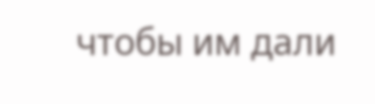чтобы им дали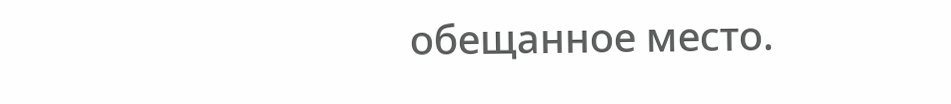обещанное место.